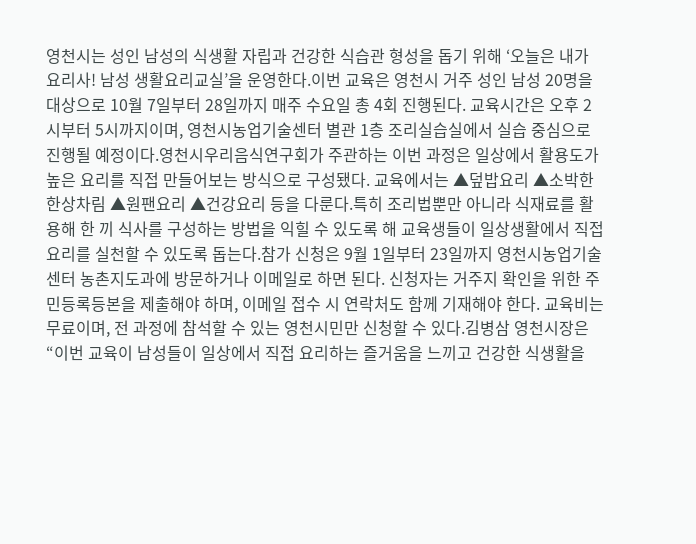영천시는 성인 남성의 식생활 자립과 건강한 식습관 형성을 돕기 위해 ‘오늘은 내가 요리사! 남성 생활요리교실’을 운영한다.이번 교육은 영천시 거주 성인 남성 20명을 대상으로 10월 7일부터 28일까지 매주 수요일 총 4회 진행된다. 교육시간은 오후 2시부터 5시까지이며, 영천시농업기술센터 별관 1층 조리실습실에서 실습 중심으로 진행될 예정이다.영천시우리음식연구회가 주관하는 이번 과정은 일상에서 활용도가 높은 요리를 직접 만들어보는 방식으로 구성됐다. 교육에서는 ▲덮밥요리 ▲소박한 한상차림 ▲원팬요리 ▲건강요리 등을 다룬다.특히 조리법뿐만 아니라 식재료를 활용해 한 끼 식사를 구성하는 방법을 익힐 수 있도록 해 교육생들이 일상생활에서 직접 요리를 실천할 수 있도록 돕는다.참가 신청은 9월 1일부터 23일까지 영천시농업기술센터 농촌지도과에 방문하거나 이메일로 하면 된다. 신청자는 거주지 확인을 위한 주민등록등본을 제출해야 하며, 이메일 접수 시 연락처도 함께 기재해야 한다. 교육비는 무료이며, 전 과정에 참석할 수 있는 영천시민만 신청할 수 있다.김병삼 영천시장은 “이번 교육이 남성들이 일상에서 직접 요리하는 즐거움을 느끼고 건강한 식생활을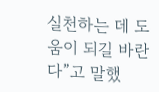실천하는 데 도움이 되길 바란다”고 말했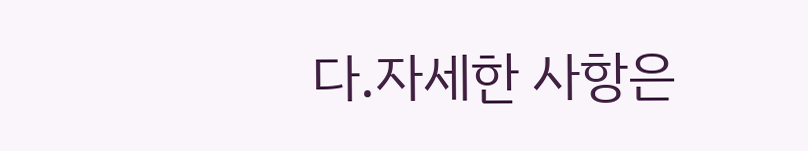다.자세한 사항은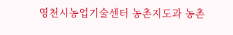영천시농업기술센터 농촌지도과 농촌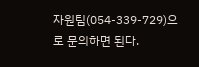자원팀(054-339-729)으로 문의하면 된다.